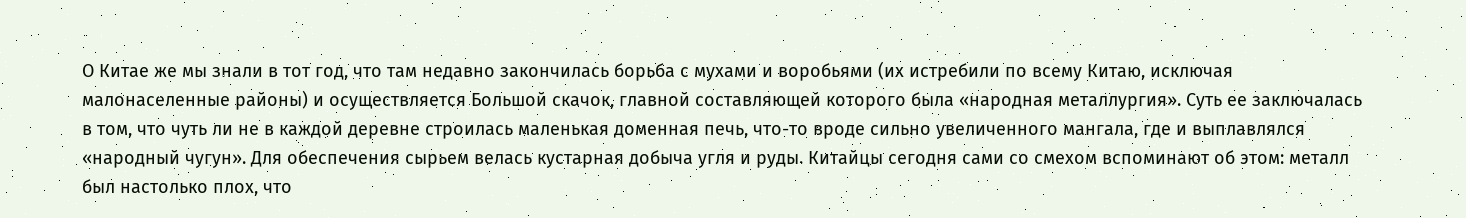О Китае же мы знали в тот год, что там недавно закончилась борьба с мухами и воробьями (их истребили по всему Китаю, исключая малонаселенные районы) и осуществляется Большой скачок, главной составляющей которого была «народная металлургия». Суть ее заключалась в том, что чуть ли не в каждой деревне строилась маленькая доменная печь, что-то вроде сильно увеличенного мангала, где и выплавлялся «народный чугун». Для обеспечения сырьем велась кустарная добыча угля и руды. Китайцы сегодня сами со смехом вспоминают об этом: металл был настолько плох, что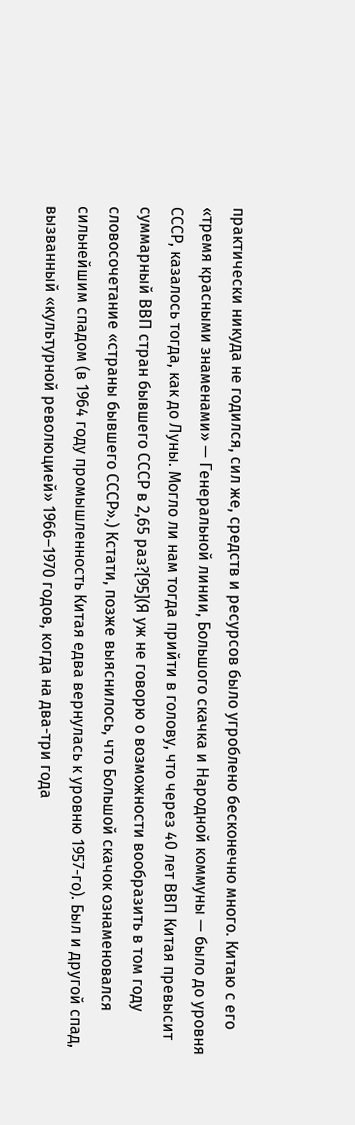практически никуда не годился, сил же, средств и ресурсов было угроблено бесконечно много. Китаю с его «тремя красными знаменами» — Генеральной линии, Большого скачка и Народной коммуны — было до уровня СССР, казалось тогда, как до Луны. Могло ли нам тогда прийти в голову, что через 40 лет ВВП Китая превысит суммарный ВВП стран бывшего СССР в 2,65 раз?[95](Я уж не говорю о возможности вообразить в том году словосочетание «страны бывшего СССР».) Кстати, позже выяснилось, что Большой скачок ознаменовался сильнейшим спадом (в 1964 году промышленность Китая едва вернулась к уровню 1957-го). Был и другой спад, вызванный «культурной революцией» 1966–1970 годов, когда на два-три года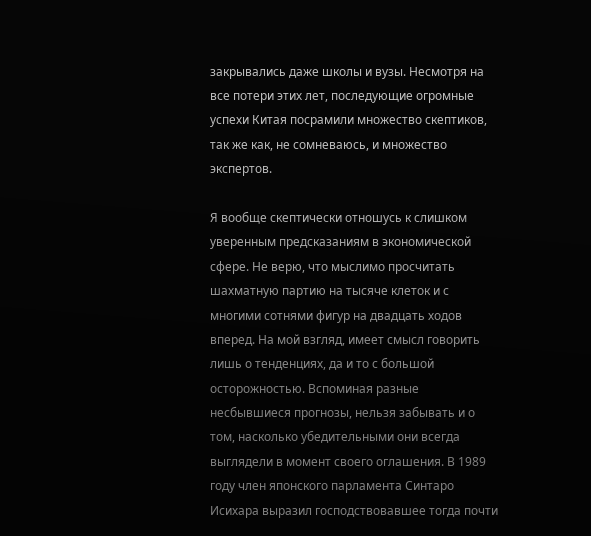закрывались даже школы и вузы. Несмотря на все потери этих лет, последующие огромные успехи Китая посрамили множество скептиков, так же как, не сомневаюсь, и множество экспертов.

Я вообще скептически отношусь к слишком уверенным предсказаниям в экономической сфере. Не верю, что мыслимо просчитать шахматную партию на тысяче клеток и с многими сотнями фигур на двадцать ходов вперед. На мой взгляд, имеет смысл говорить лишь о тенденциях, да и то с большой осторожностью. Вспоминая разные несбывшиеся прогнозы, нельзя забывать и о том, насколько убедительными они всегда выглядели в момент своего оглашения. В 1989 году член японского парламента Синтаро Исихара выразил господствовавшее тогда почти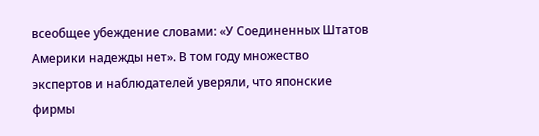всеобщее убеждение словами: «У Соединенных Штатов Америки надежды нет». В том году множество экспертов и наблюдателей уверяли, что японские фирмы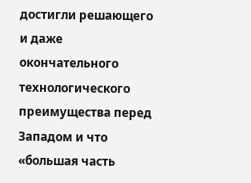достигли решающего и даже окончательного технологического преимущества перед Западом и что «большая часть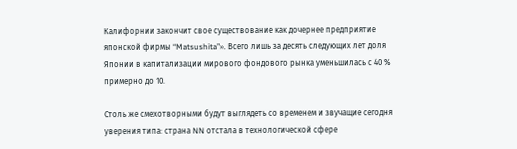Калифорнии закончит свое существование как дочернее предприятие японской фирмы “Matsushita”». Всего лишь за десять следующих лет доля Японии в капитализации мирового фондового рынка уменьшилась с 40 % примерно до 10.

Столь же смехотворными будут выглядеть со временем и звучащие сегодня уверения типа: страна NN отстала в технологической сфере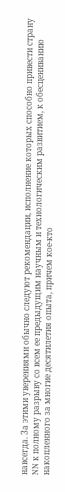навсегда. За этими уверениями обычно следуют рекомендации, исполнение которых способно привести страну NN к полному разрыву со всем ее предыдущим научным и технологическим развитием, к обесцениванию накопленного за многие десятилетия опыта, причем кое-кто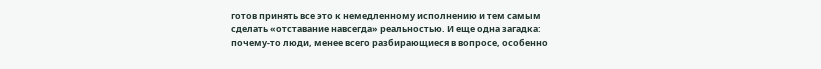готов принять все это к немедленному исполнению и тем самым сделать «отставание навсегда» реальностью. И еще одна загадка: почему-то люди, менее всего разбирающиеся в вопросе, особенно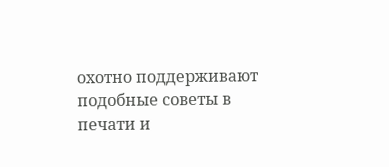охотно поддерживают подобные советы в печати и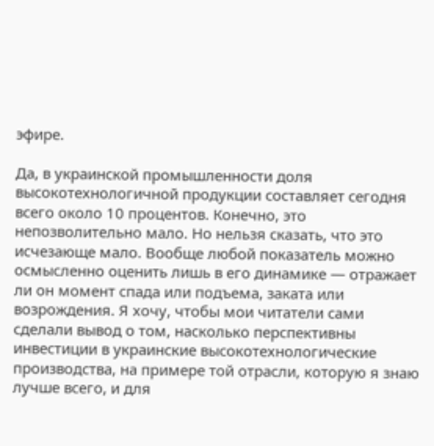эфире.

Да, в украинской промышленности доля высокотехнологичной продукции составляет сегодня всего около 10 процентов. Конечно, это непозволительно мало. Но нельзя сказать, что это исчезающе мало. Вообще любой показатель можно осмысленно оценить лишь в его динамике — отражает ли он момент спада или подъема, заката или возрождения. Я хочу, чтобы мои читатели сами сделали вывод о том, насколько перспективны инвестиции в украинские высокотехнологические производства, на примере той отрасли, которую я знаю лучше всего, и для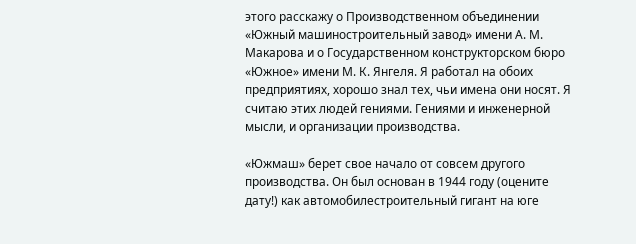этого расскажу о Производственном объединении «Южный машиностроительный завод» имени А. М. Макарова и о Государственном конструкторском бюро «Южное» имени М. К. Янгеля. Я работал на обоих предприятиях, хорошо знал тех, чьи имена они носят. Я считаю этих людей гениями. Гениями и инженерной мысли, и организации производства.

«Южмаш» берет свое начало от совсем другого производства. Он был основан в 1944 году (оцените дату!) как автомобилестроительный гигант на юге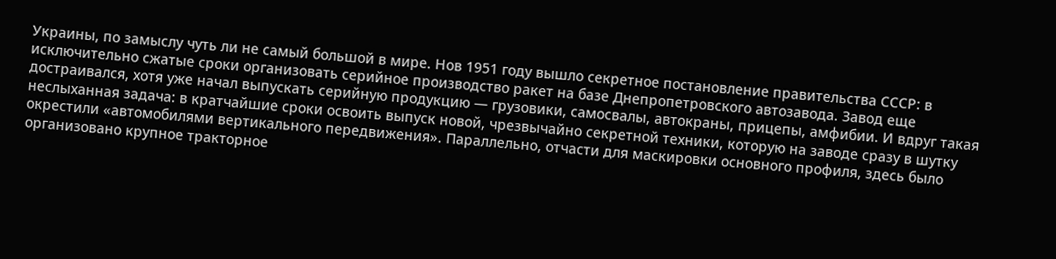Украины, по замыслу чуть ли не самый большой в мире. Нов 1951 году вышло секретное постановление правительства СССР: в исключительно сжатые сроки организовать серийное производство ракет на базе Днепропетровского автозавода. Завод еще достраивался, хотя уже начал выпускать серийную продукцию — грузовики, самосвалы, автокраны, прицепы, амфибии. И вдруг такая неслыханная задача: в кратчайшие сроки освоить выпуск новой, чрезвычайно секретной техники, которую на заводе сразу в шутку окрестили «автомобилями вертикального передвижения». Параллельно, отчасти для маскировки основного профиля, здесь было организовано крупное тракторное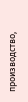производство,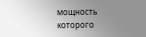мощность которого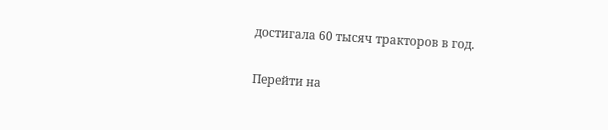достигала 60 тысяч тракторов в год.

Перейти на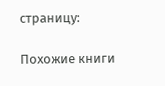страницу:

Похожие книги